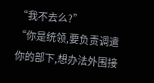“我不去么?”
“你是统领,要负责调遣你的部下,想办法外围接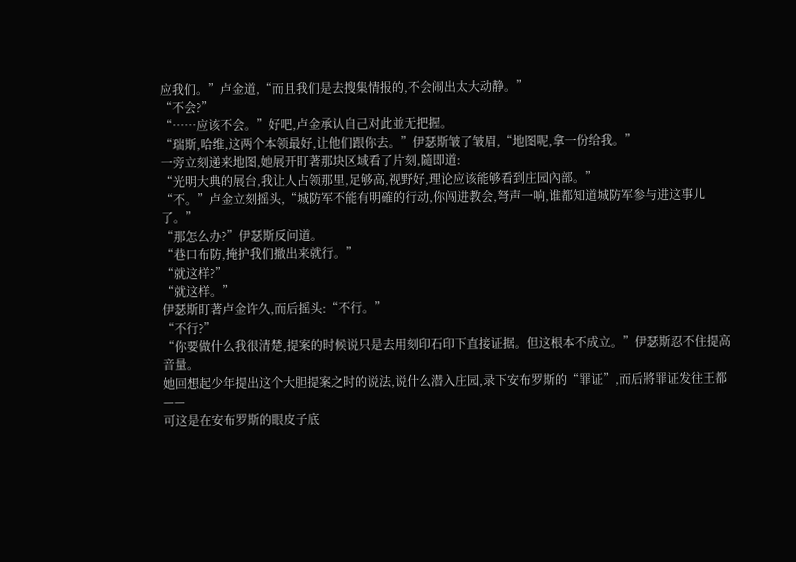应我们。”卢金道,“而且我们是去搜集情报的,不会闹出太大动静。”
“不会?”
“……应该不会。”好吧,卢金承认自己对此並无把握。
“瑞斯,哈维,这两个本领最好,让他们跟你去。”伊瑟斯皱了皱眉,“地图呢,拿一份给我。”
一旁立刻递来地图,她展开盯著那块区域看了片刻,隨即道:
“光明大典的展台,我让人占领那里,足够高,视野好,理论应该能够看到庄园內部。”
“不。”卢金立刻摇头,“城防军不能有明確的行动,你闯进教会,弩声一响,谁都知道城防军参与进这事儿了。”
“那怎么办?”伊瑟斯反问道。
“巷口布防,掩护我们撤出来就行。”
“就这样?”
“就这样。”
伊瑟斯盯著卢金许久,而后摇头:“不行。”
“不行?”
“你要做什么我很清楚,提案的时候说只是去用刻印石印下直接证据。但这根本不成立。”伊瑟斯忍不住提高音量。
她回想起少年提出这个大胆提案之时的说法,说什么潜入庄园,录下安布罗斯的“罪证”,而后將罪证发往王都——
可这是在安布罗斯的眼皮子底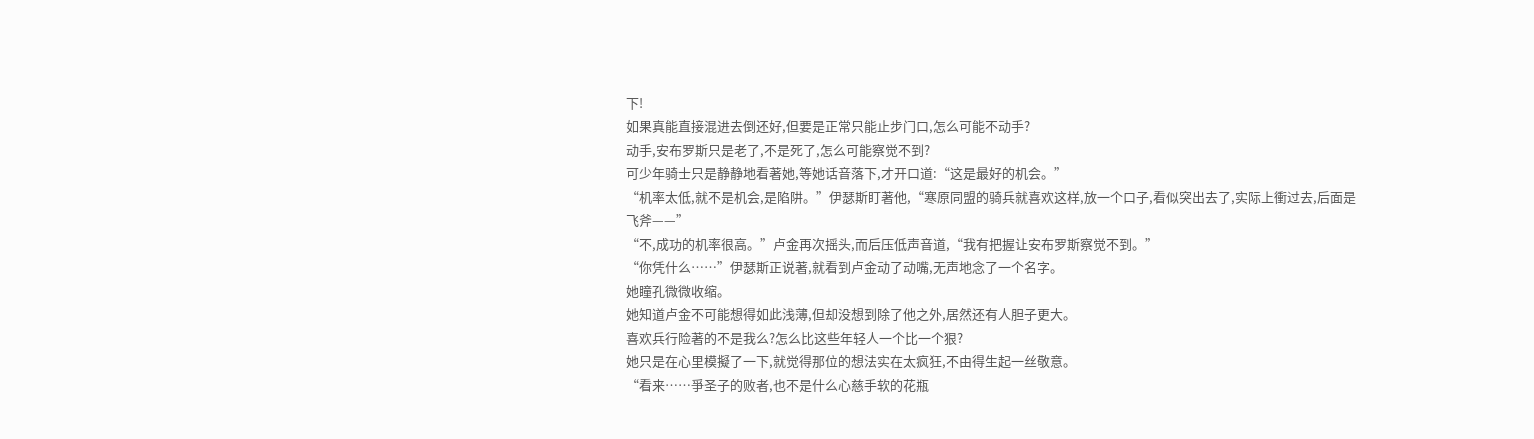下!
如果真能直接混进去倒还好,但要是正常只能止步门口,怎么可能不动手?
动手,安布罗斯只是老了,不是死了,怎么可能察觉不到?
可少年骑士只是静静地看著她,等她话音落下,才开口道:“这是最好的机会。”
“机率太低,就不是机会,是陷阱。”伊瑟斯盯著他,“寒原同盟的骑兵就喜欢这样,放一个口子,看似突出去了,实际上衝过去,后面是飞斧——”
“不,成功的机率很高。”卢金再次摇头,而后压低声音道,“我有把握让安布罗斯察觉不到。”
“你凭什么……”伊瑟斯正说著,就看到卢金动了动嘴,无声地念了一个名字。
她瞳孔微微收缩。
她知道卢金不可能想得如此浅薄,但却没想到除了他之外,居然还有人胆子更大。
喜欢兵行险著的不是我么?怎么比这些年轻人一个比一个狠?
她只是在心里模擬了一下,就觉得那位的想法实在太疯狂,不由得生起一丝敬意。
“看来……爭圣子的败者,也不是什么心慈手软的花瓶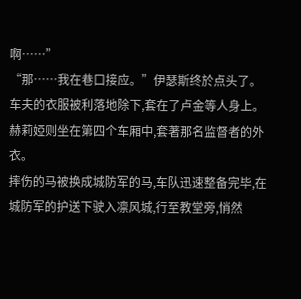啊……”
“那……我在巷口接应。”伊瑟斯终於点头了。
车夫的衣服被利落地除下,套在了卢金等人身上。赫莉婭则坐在第四个车厢中,套著那名监督者的外衣。
摔伤的马被换成城防军的马,车队迅速整备完毕,在城防军的护送下驶入凛风城,行至教堂旁,悄然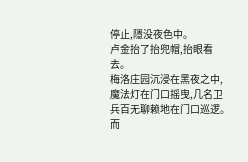停止,隱没夜色中。
卢金抬了抬兜帽,抬眼看去。
梅洛庄园沉浸在黑夜之中,魔法灯在门口摇曳,几名卫兵百无聊赖地在门口巡逻。
而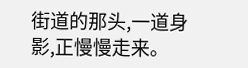街道的那头,一道身影,正慢慢走来。